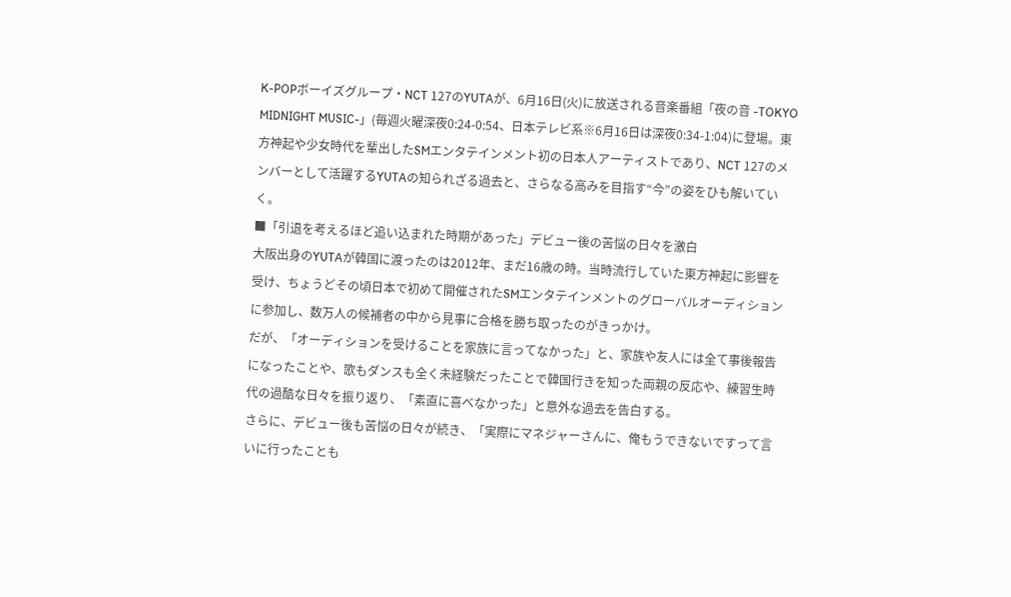K-POPボーイズグループ・NCT 127のYUTAが、6月16日(火)に放送される音楽番組「夜の音 -TOKYO MIDNIGHT MUSIC-」(毎週火曜深夜0:24-0:54、日本テレビ系※6月16日は深夜0:34-1:04)に登場。東方神起や少女時代を輩出したSMエンタテインメント初の日本人アーティストであり、NCT 127のメンバーとして活躍するYUTAの知られざる過去と、さらなる高みを目指す“今”の姿をひも解いていく。
■「引退を考えるほど追い込まれた時期があった」デビュー後の苦悩の日々を激白
大阪出身のYUTAが韓国に渡ったのは2012年、まだ16歳の時。当時流行していた東方神起に影響を受け、ちょうどその頃日本で初めて開催されたSMエンタテインメントのグローバルオーディションに参加し、数万人の候補者の中から見事に合格を勝ち取ったのがきっかけ。
だが、「オーディションを受けることを家族に言ってなかった」と、家族や友人には全て事後報告になったことや、歌もダンスも全く未経験だったことで韓国行きを知った両親の反応や、練習生時代の過酷な日々を振り返り、「素直に喜べなかった」と意外な過去を告白する。
さらに、デビュー後も苦悩の日々が続き、「実際にマネジャーさんに、俺もうできないですって言いに行ったことも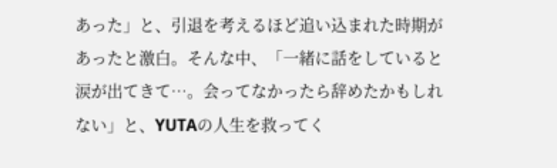あった」と、引退を考えるほど追い込まれた時期があったと激白。そんな中、「一緒に話をしていると涙が出てきて…。会ってなかったら辞めたかもしれない」と、YUTAの人生を救ってく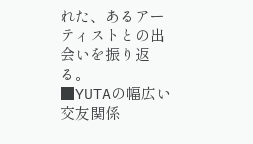れた、あるアーティストとの出会いを振り返る。
■YUTAの幅広い交友関係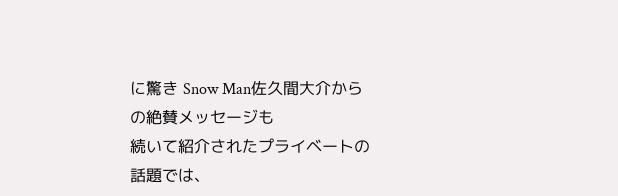に驚き Snow Man佐久間大介からの絶賛メッセージも
続いて紹介されたプライベートの話題では、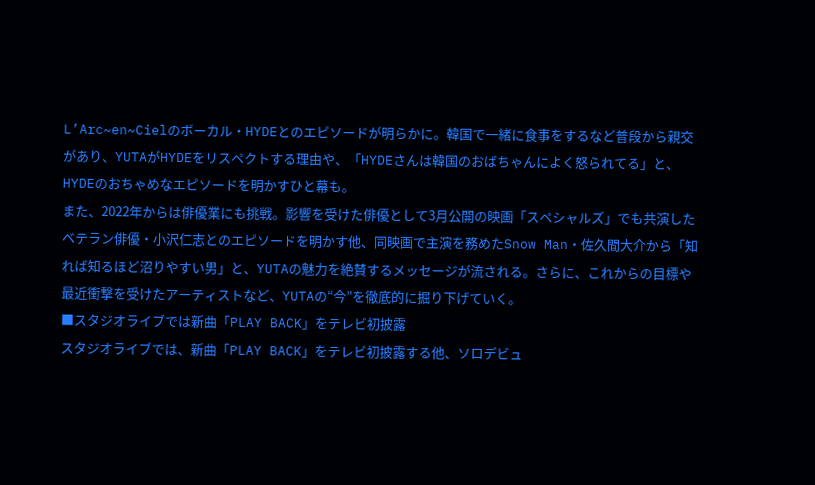L’Arc~en~Cielのボーカル・HYDEとのエピソードが明らかに。韓国で一緒に食事をするなど普段から親交があり、YUTAがHYDEをリスペクトする理由や、「HYDEさんは韓国のおばちゃんによく怒られてる」と、HYDEのおちゃめなエピソードを明かすひと幕も。
また、2022年からは俳優業にも挑戦。影響を受けた俳優として3月公開の映画「スペシャルズ」でも共演したベテラン俳優・小沢仁志とのエピソードを明かす他、同映画で主演を務めたSnow Man・佐久間大介から「知れば知るほど沼りやすい男」と、YUTAの魅力を絶賛するメッセージが流される。さらに、これからの目標や最近衝撃を受けたアーティストなど、YUTAの“今”を徹底的に掘り下げていく。
■スタジオライブでは新曲「PLAY BACK」をテレビ初披露
スタジオライブでは、新曲「PLAY BACK」をテレビ初披露する他、ソロデビュ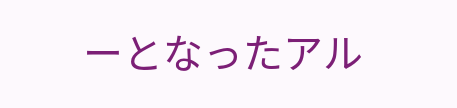ーとなったアル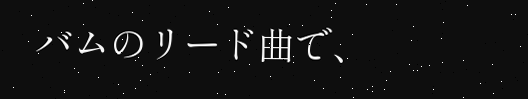バムのリード曲で、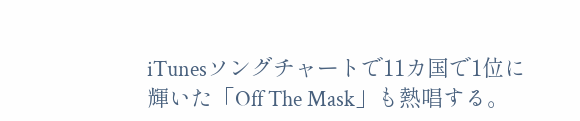iTunesソングチャートで11カ国で1位に輝いた「Off The Mask」も熱唱する。